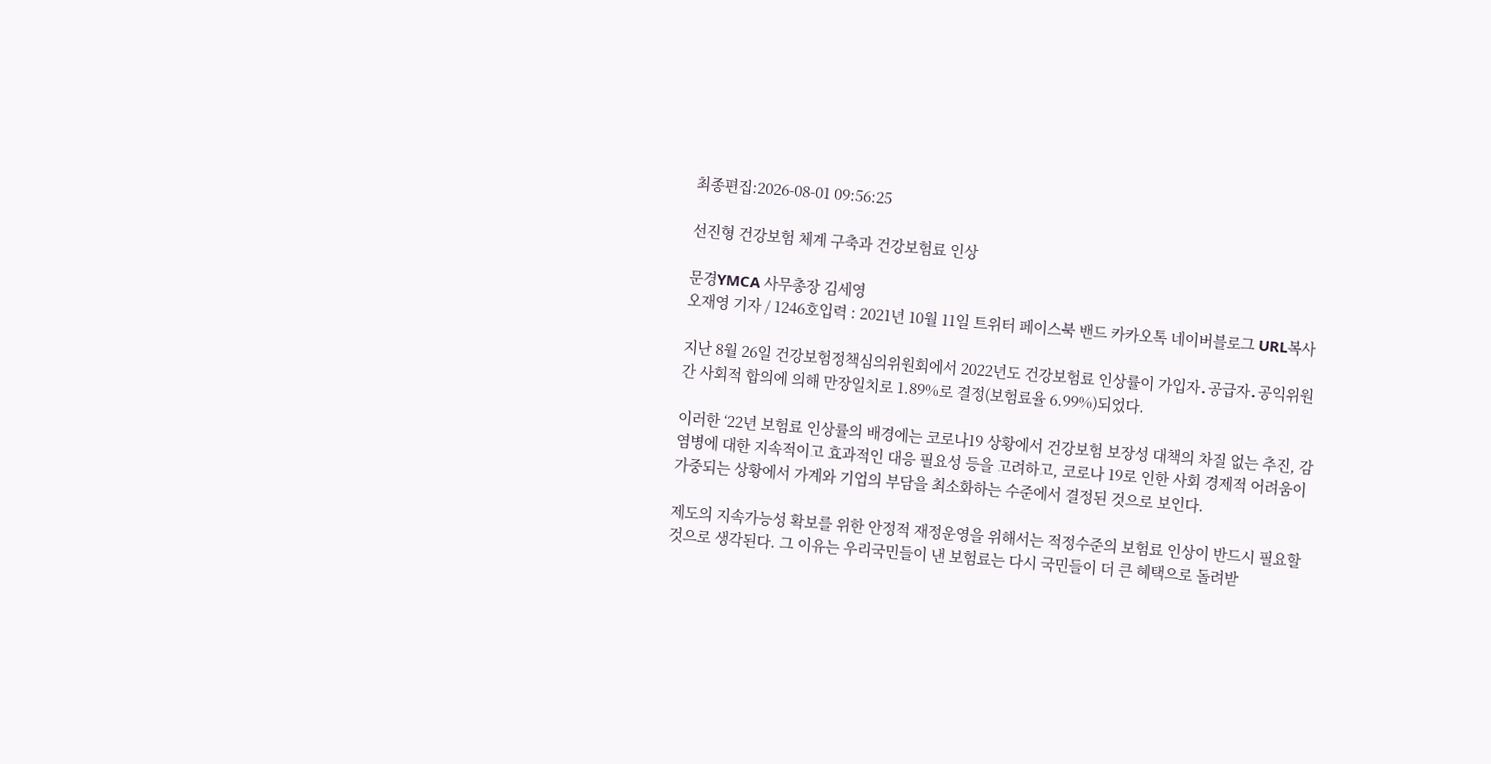최종편집:2026-08-01 09:56:25

선진형 건강보험 체계 구축과 건강보험료 인상

문경YMCA 사무총장 김세영
오재영 기자 / 1246호입력 : 2021년 10월 11일 트위터 페이스북 밴드 카카오톡 네이버블로그 URL복사

지난 8월 26일 건강보험정책심의위원회에서 2022년도 건강보험료 인상률이 가입자․공급자․공익위원 간 사회적 합의에 의해 만장일치로 1.89%로 결정(보험료율 6.99%)되었다.

이러한 ‘22년 보험료 인상률의 배경에는 코로나19 상황에서 건강보험 보장성 대책의 차질 없는 추진, 감염병에 대한 지속적이고 효과적인 대응 필요성 등을 고려하고, 코로나 19로 인한 사회 경제적 어려움이 가중되는 상황에서 가계와 기업의 부담을 최소화하는 수준에서 결정된 것으로 보인다.

제도의 지속가능성 확보를 위한 안정적 재정운영을 위해서는 적정수준의 보험료 인상이 반드시 필요할 것으로 생각된다. 그 이유는 우리국민들이 낸 보험료는 다시 국민들이 더 큰 혜택으로 돌려받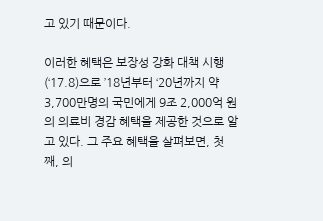고 있기 때문이다.

이러한 혜택은 보장성 강화 대책 시행(‘17.8)으로 ’18년부터 ‘20년까지 약 3,700만명의 국민에게 9조 2,000억 원의 의료비 경감 혜택을 제공한 것으로 알고 있다. 그 주요 혜택을 살펴보면, 첫째, 의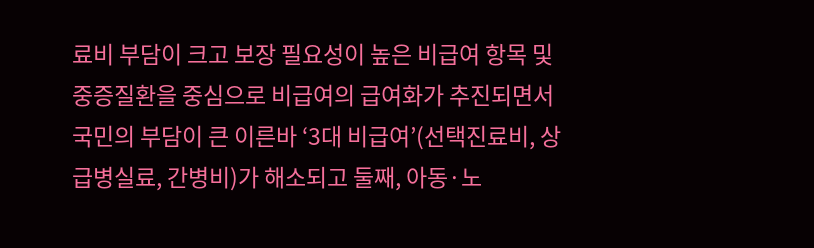료비 부담이 크고 보장 필요성이 높은 비급여 항목 및 중증질환을 중심으로 비급여의 급여화가 추진되면서 국민의 부담이 큰 이른바 ‘3대 비급여’(선택진료비, 상급병실료, 간병비)가 해소되고 둘째, 아동·노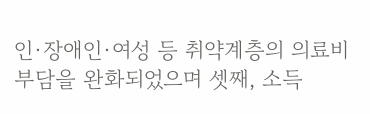인·장애인·여성 등 취약계층의 의료비 부담을 완화되었으며 셋째, 소득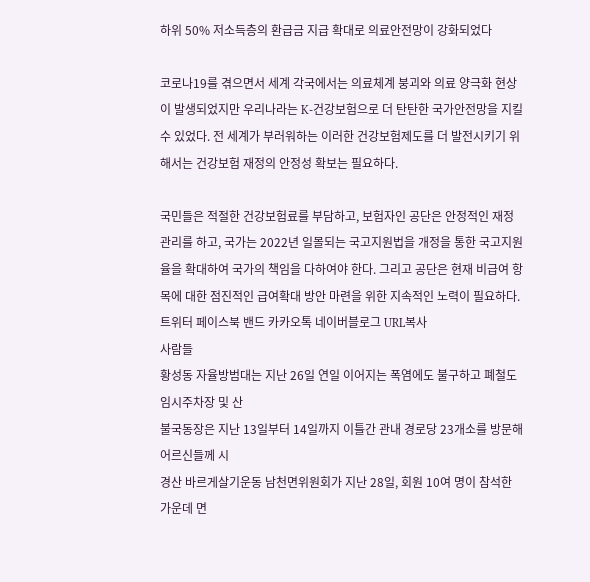하위 50% 저소득층의 환급금 지급 확대로 의료안전망이 강화되었다

코로나19를 겪으면서 세계 각국에서는 의료체계 붕괴와 의료 양극화 현상이 발생되었지만 우리나라는 K-건강보험으로 더 탄탄한 국가안전망을 지킬 수 있었다. 전 세계가 부러워하는 이러한 건강보험제도를 더 발전시키기 위해서는 건강보험 재정의 안정성 확보는 필요하다.

국민들은 적절한 건강보험료를 부담하고, 보험자인 공단은 안정적인 재정 관리를 하고, 국가는 2022년 일몰되는 국고지원법을 개정을 통한 국고지원율을 확대하여 국가의 책임을 다하여야 한다. 그리고 공단은 현재 비급여 항목에 대한 점진적인 급여확대 방안 마련을 위한 지속적인 노력이 필요하다.
트위터 페이스북 밴드 카카오톡 네이버블로그 URL복사
사람들
황성동 자율방범대는 지난 26일 연일 이어지는 폭염에도 불구하고 폐철도 임시주차장 및 산
불국동장은 지난 13일부터 14일까지 이틀간 관내 경로당 23개소를 방문해 어르신들께 시
경산 바르게살기운동 남천면위원회가 지난 28일, 회원 10여 명이 참석한 가운데 면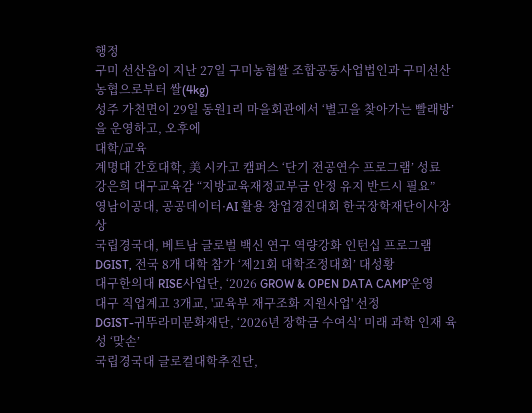행정
구미 선산읍이 지난 27일 구미농협쌀 조합공동사업법인과 구미선산농협으로부터 쌀(4kg)
성주 가천면이 29일 동원1리 마을회관에서 ‘별고을 찾아가는 빨래방’을 운영하고, 오후에
대학/교육
계명대 간호대학, 美 시카고 캠퍼스 ‘단기 전공연수 프로그램’ 성료
강은희 대구교육감 “지방교육재정교부금 안정 유지 반드시 필요”
영남이공대, 공공데이터·AI 활용 창업경진대회 한국장학재단이사장상
국립경국대, 베트남 글로벌 백신 연구 역량강화 인턴십 프로그램
DGIST, 전국 8개 대학 참가 ‘제21회 대학조정대회’ 대성황
대구한의대 RISE사업단, ‘2026 GROW & OPEN DATA CAMP’운영
대구 직업계고 3개교, '교육부 재구조화 지원사업' 선정
DGIST-귀뚜라미문화재단, ‘2026년 장학금 수여식’ 미래 과학 인재 육성 ‘맞손’
국립경국대 글로컬대학추진단,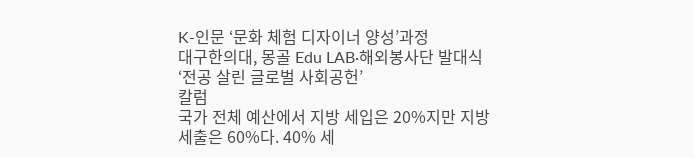K-인문 ‘문화 체험 디자이너 양성’과정
대구한의대, 몽골 Edu LAB·해외봉사단 발대식 ‘전공 살린 글로벌 사회공헌’
칼럼
국가 전체 예산에서 지방 세입은 20%지만 지방 세출은 60%다. 40% 세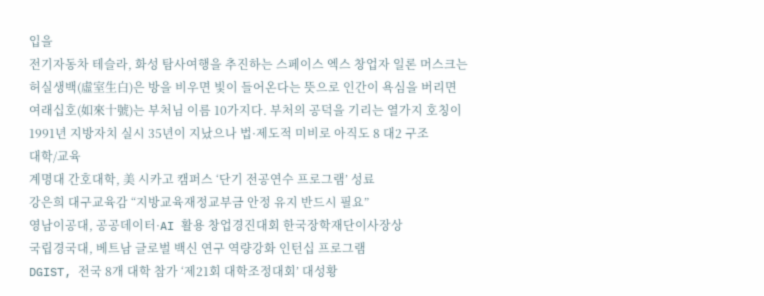입을
전기자동차 테슬라, 화성 탐사여행을 추진하는 스페이스 엑스 창업자 일론 머스크는
허실생백(虛室生白)은 방을 비우면 빛이 들어온다는 뜻으로 인간이 욕심을 버리면
여래십호(如來十號)는 부처님 이름 10가지다. 부처의 공덕을 기리는 열가지 호칭이
1991년 지방자치 실시 35년이 지났으나 법·제도적 미비로 아직도 8 대2 구조
대학/교육
계명대 간호대학, 美 시카고 캠퍼스 ‘단기 전공연수 프로그램’ 성료
강은희 대구교육감 “지방교육재정교부금 안정 유지 반드시 필요”
영남이공대, 공공데이터·AI 활용 창업경진대회 한국장학재단이사장상
국립경국대, 베트남 글로벌 백신 연구 역량강화 인턴십 프로그램
DGIST, 전국 8개 대학 참가 ‘제21회 대학조정대회’ 대성황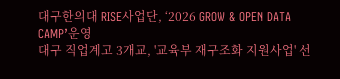대구한의대 RISE사업단, ‘2026 GROW & OPEN DATA CAMP’운영
대구 직업계고 3개교, '교육부 재구조화 지원사업' 선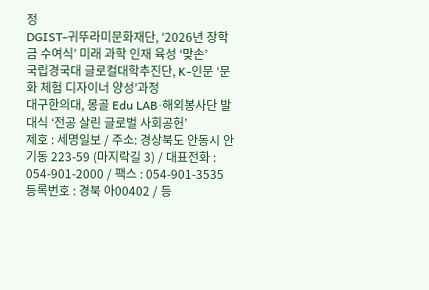정
DGIST-귀뚜라미문화재단, ‘2026년 장학금 수여식’ 미래 과학 인재 육성 ‘맞손’
국립경국대 글로컬대학추진단, K-인문 ‘문화 체험 디자이너 양성’과정
대구한의대, 몽골 Edu LAB·해외봉사단 발대식 ‘전공 살린 글로벌 사회공헌’
제호 : 세명일보 / 주소: 경상북도 안동시 안기동 223-59 (마지락길 3) / 대표전화 : 054-901-2000 / 팩스 : 054-901-3535
등록번호 : 경북 아00402 / 등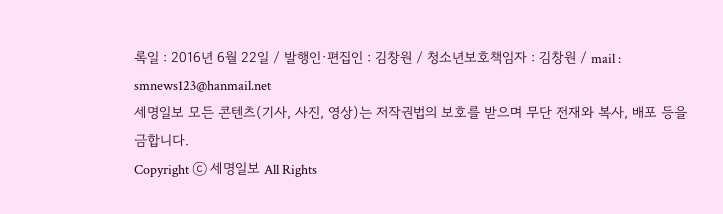록일 : 2016년 6월 22일 / 발행인·편집인 : 김창원 / 청소년보호책임자 : 김창원 / mail : smnews123@hanmail.net
세명일보 모든 콘텐츠(기사, 사진, 영상)는 저작권법의 보호를 받으며 무단 전재와 복사, 배포 등을 금합니다.
Copyright ⓒ 세명일보 All Rights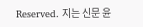Reserved. 지는 신문 윤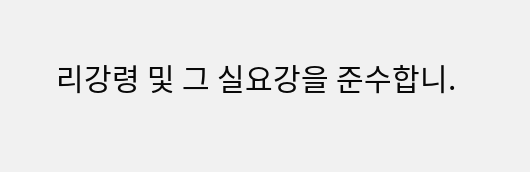리강령 및 그 실요강을 준수합니.